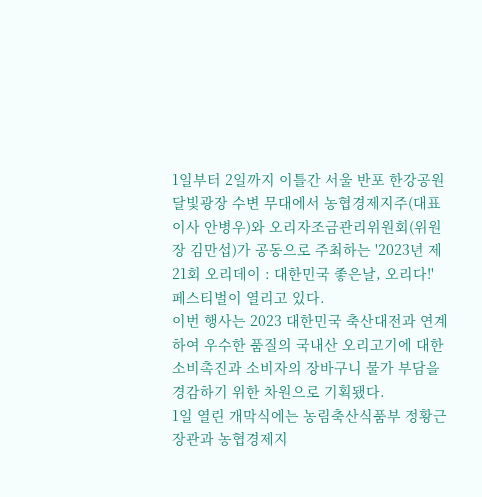1일부터 2일까지 이틀간 서울 반포 한강공원 달빛광장 수변 무대에서 농협경제지주(대표이사 안병우)와 오리자조금관리위원회(위원장 김만섭)가 공동으로 주최하는 '2023년 제21회 오리데이 : 대한민국 좋은날, 오리다!' 페스티벌이 열리고 있다.
이번 행사는 2023 대한민국 축산대전과 연계하여 우수한 품질의 국내산 오리고기에 대한 소비촉진과 소비자의 장바구니 물가 부담을 경감하기 위한 차원으로 기획됐다.
1일 열린 개막식에는 농림축산식품부 정황근 장관과 농협경제지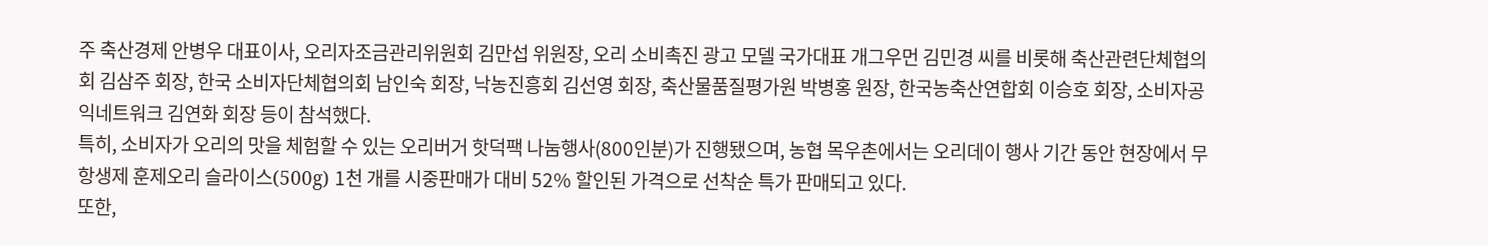주 축산경제 안병우 대표이사, 오리자조금관리위원회 김만섭 위원장, 오리 소비촉진 광고 모델 국가대표 개그우먼 김민경 씨를 비롯해 축산관련단체협의회 김삼주 회장, 한국 소비자단체협의회 남인숙 회장, 낙농진흥회 김선영 회장, 축산물품질평가원 박병홍 원장, 한국농축산연합회 이승호 회장, 소비자공익네트워크 김연화 회장 등이 참석했다.
특히, 소비자가 오리의 맛을 체험할 수 있는 오리버거 핫덕팩 나눔행사(800인분)가 진행됐으며, 농협 목우촌에서는 오리데이 행사 기간 동안 현장에서 무항생제 훈제오리 슬라이스(500g) 1천 개를 시중판매가 대비 52% 할인된 가격으로 선착순 특가 판매되고 있다.
또한,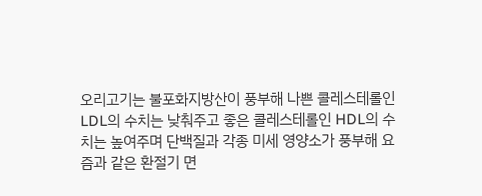오리고기는 불포화지방산이 풍부해 나쁜 콜레스테롤인 LDL의 수치는 낮춰주고 좋은 콜레스테롤인 HDL의 수치는 높여주며 단백질과 각종 미세 영양소가 풍부해 요즘과 같은 환절기 면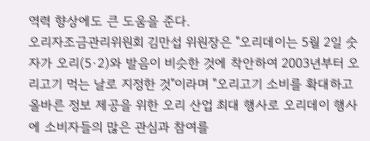역력 향상에도 큰 도움을 준다.
오리자조금관리위원회 김만섭 위원장은 "오리데이는 5월 2일 숫자가 오리(5·2)와 발음이 비슷한 것에 착안하여 2003년부터 오리고기 먹는 날로 지정한 것"이라며 "오리고기 소비를 확대하고 올바른 정보 제공을 위한 오리 산업 최대 행사로 오리데이 행사에 소비자들의 많은 관심과 참여를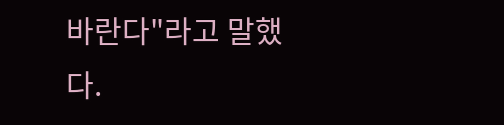바란다"라고 말했다.